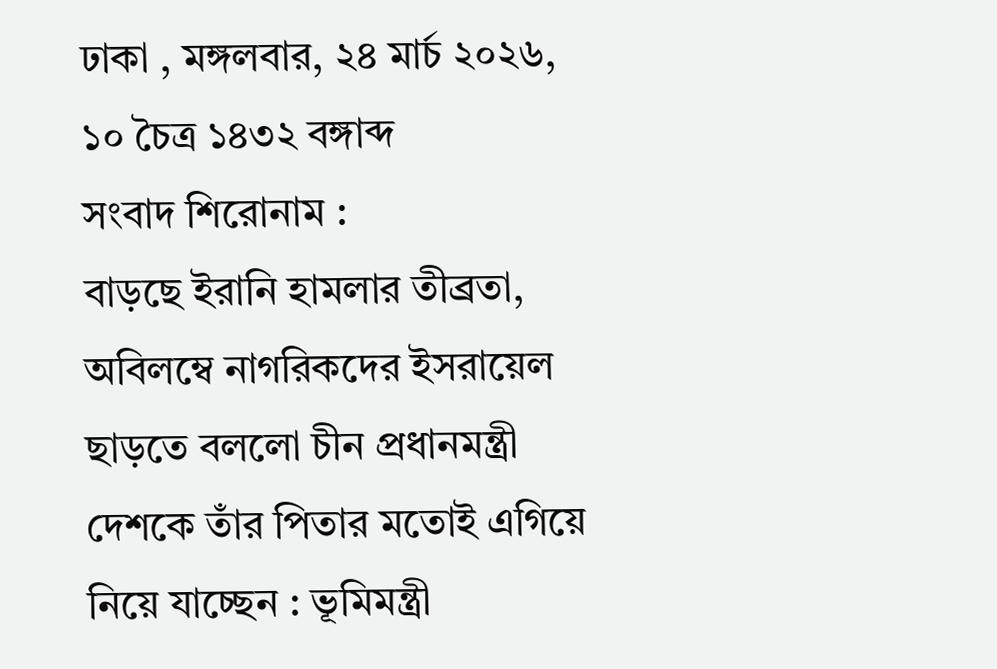ঢাকা , মঙ্গলবার, ২৪ মার্চ ২০২৬, ১০ চৈত্র ১৪৩২ বঙ্গাব্দ
সংবাদ শিরোনাম :
বাড়ছে ইরানি হামলার তীব্রতা, অবিলম্বে নাগরিকদের ইসরায়েল ছাড়তে বললো চীন প্রধানমন্ত্রী দেশকে তাঁর পিতার মতোই এগিয়ে নিয়ে যাচ্ছেন : ভূমিমন্ত্রী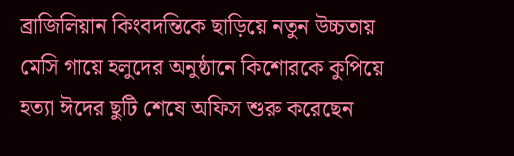ব্রাজিলিয়ান কিংবদন্তিকে ছাড়িয়ে নতুন উচ্চতায় মেসি গায়ে হলুদের অনুষ্ঠানে কিশোরকে কুপিয়ে হত্যা ঈদের ছুটি শেষে অফিস শুরু করেছেন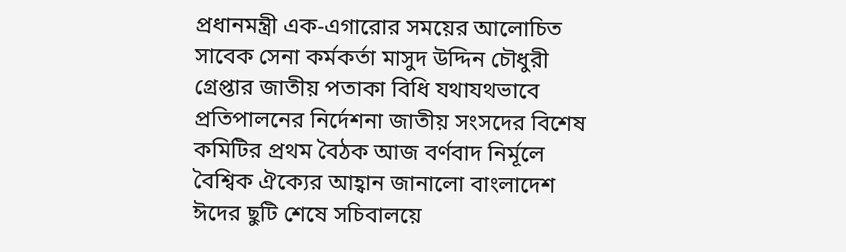প্রধানমন্ত্রী এক-এগারোর সময়ের আলোচিত সাবেক সেনা কর্মকর্তা মাসুদ উদ্দিন চৌধুরী গ্রেপ্তার জাতীয় পতাকা বিধি যথাযথভাবে প্রতিপালনের নির্দেশনা জাতীয় সংসদের বিশেষ কমিটির প্রথম বৈঠক আজ বর্ণবাদ নির্মূলে বৈশ্বিক ঐক্যের আহ্বান জানালো বাংলাদেশ ঈদের ছুটি শেষে সচিবালয়ে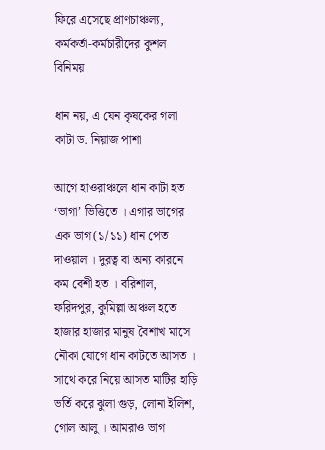ফিরে এসেছে প্রাণচাঞ্চল্য, কর্মকর্তা-কর্মচারীদের কুশল বিনিময়

ধান নয়, এ যেন কৃষকের গলা কাটা ড. নিয়াজ পাশা

আগে হাওরাঞ্চলে ধান কাটা হত ‘ভাগা’ ভিত্তিতে । এগার ভাগের এক ভাগ(১/১১) ধান পেত দাওয়াল । দুরত্ব বা অন্য কারনে কম বেশী হত । বরিশাল, ফরিদপুর, কুমিল্লা অঞ্চল হতে হাজার হাজার মানুষ বৈশাখ মাসে নৌকা যোগে ধান কাটতে আসত । সাথে করে নিয়ে আসত মাটির হাড়ি ভর্তি করে ঝুলা গুড়, লোনা ইলিশ, গোল আলু । আমরাও ভাগ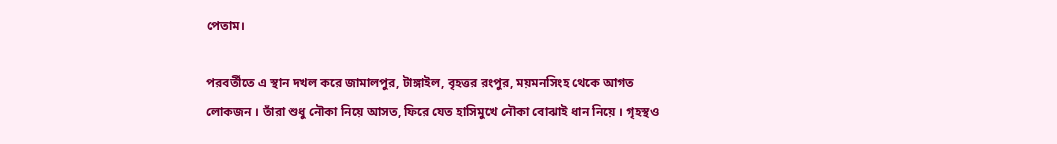পেতাম।

পরবর্তীতে এ স্থান দখল করে জামালপুর, টাঙ্গাইল, বৃহত্তর রংপুর, ময়মনসিংহ থেকে আগত লোকজন । তাঁরা শুধু নৌকা নিয়ে আসত, ফিরে যেত হাসিমুখে নৌকা বোঝাই ধান নিয়ে । গৃহস্থও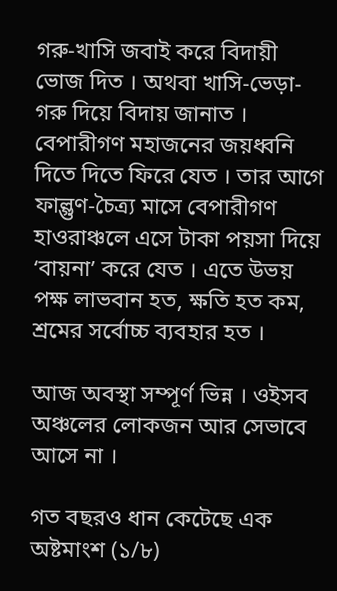গরু-খাসি জবাই করে বিদায়ী ভোজ দিত । অথবা খাসি-ভেড়া-গরু দিয়ে বিদায় জানাত । বেপারীগণ মহাজনের জয়ধ্বনি দিতে দিতে ফিরে যেত । তার আগে ফাল্গুণ-চৈত্র্য মাসে বেপারীগণ হাওরাঞ্চলে এসে টাকা পয়সা দিয়ে ‘বায়না’ করে যেত । এতে উভয় পক্ষ লাভবান হত, ক্ষতি হত কম, শ্রমের সর্বোচ্চ ব্যবহার হত ।

আজ অবস্থা সম্পূর্ণ ভিন্ন । ওইসব অঞ্চলের লোকজন আর সেভাবে আসে না ।

গত বছরও ধান কেটেছে এক অষ্টমাংশ (১/৮)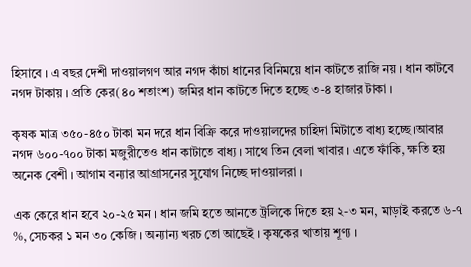হিসাবে । এ বছর দেশী দাওয়ালগণ আর নগদ কাঁচা ধানের বিনিময়ে ধান কাটতে রাজি নয় । ধান কাটবে নগদ টাকায় । প্রতি কের(৪০ শতাংশ) জমির ধান কাটতে দিতে হচ্ছে ৩-৪ হাজার টাকা ।

কৃষক মাত্র ৩৫০-৪৫০ টাকা মন দরে ধান বিক্রি করে দাওয়ালদের চাহিদা মিটাতে বাধ্য হচ্ছে।আবার নগদ ৬০০-৭০০ টাকা মজুরীতেও ধান কাটাতে বাধ্য । সাথে তিন বেলা খাবার । এতে ফাঁকি, ক্ষতি হয় অনেক বেশী । আগাম বন্যার আগ্রাসনের সুযোগ নিচ্ছে দাওয়ালরা ।

এক কেরে ধান হবে ২০-২৫ মন । ধান জমি হতে আনতে ট্রলিকে দিতে হয় ২-৩ মন, মাড়াই করতে ৬-৭ %, সেচকর ১ মন ৩০ কেজি । অন্যান্য খরচ তো আছেই । কৃষকের খাতায় শূণ্য ।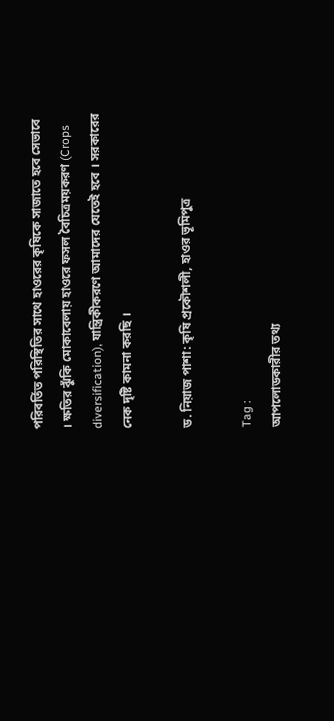পরিবর্তিত পরিস্থিতির সাথে হাওরের কৃষিকে সাজাতে হবে সেভাবে । ক্ষতির ঝুঁকি মোকাবেলায় হাওরে ফসল বৈচিত্রময়করণ (Crops diversification), যান্ত্রিকীকরণে আমাদের যেতেই হবে । সরকারের নেক দৃষ্টি কামনা করছি ।

ড. নিয়াজ পাশা: কৃষি প্রকৌশলী, হাওর ভূমিপুত্র

Tag :
আপলোডকারীর তথ্য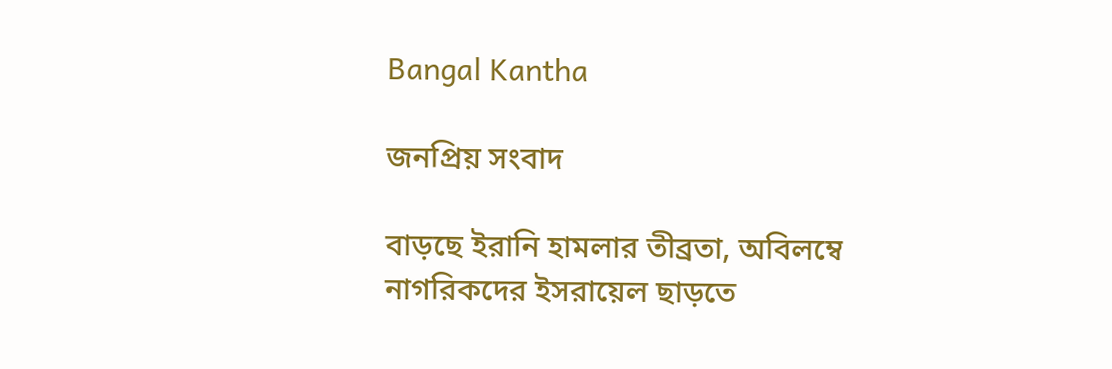Bangal Kantha

জনপ্রিয় সংবাদ

বাড়ছে ইরানি হামলার তীব্রতা, অবিলম্বে নাগরিকদের ইসরায়েল ছাড়তে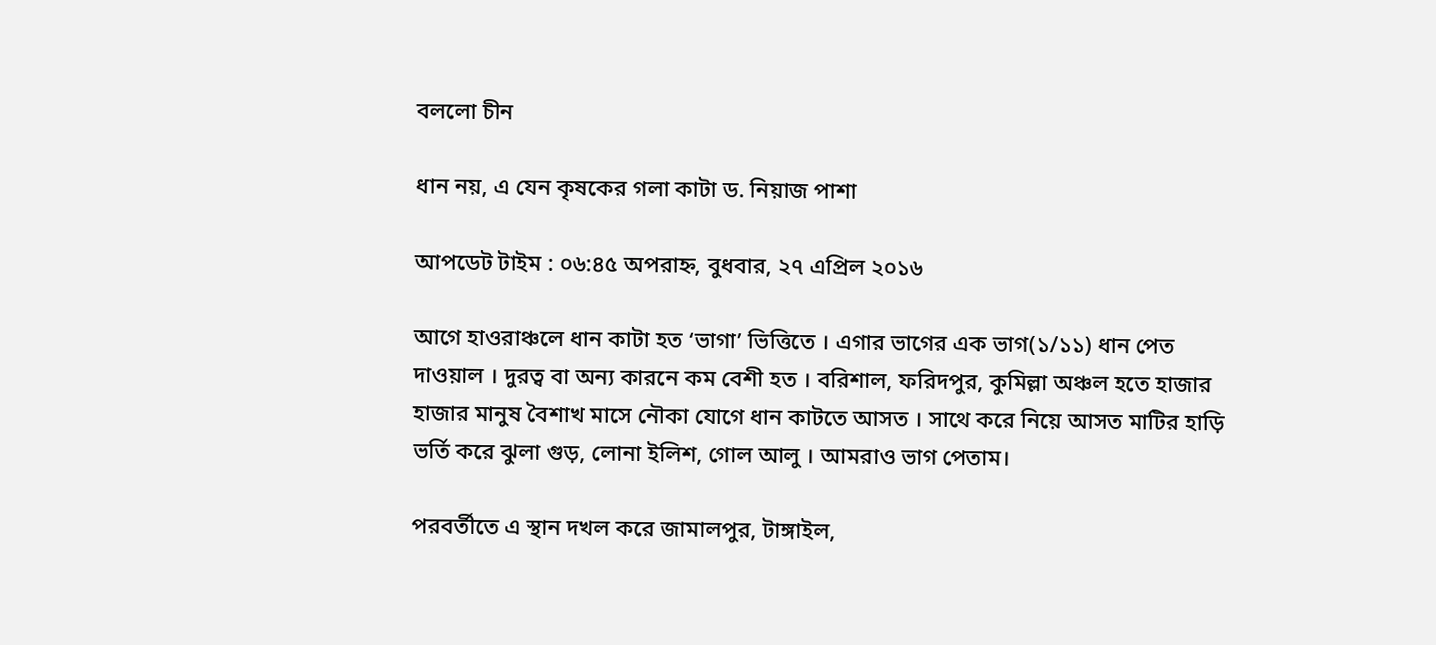বললো চীন

ধান নয়, এ যেন কৃষকের গলা কাটা ড. নিয়াজ পাশা

আপডেট টাইম : ০৬:৪৫ অপরাহ্ন, বুধবার, ২৭ এপ্রিল ২০১৬

আগে হাওরাঞ্চলে ধান কাটা হত ‘ভাগা’ ভিত্তিতে । এগার ভাগের এক ভাগ(১/১১) ধান পেত দাওয়াল । দুরত্ব বা অন্য কারনে কম বেশী হত । বরিশাল, ফরিদপুর, কুমিল্লা অঞ্চল হতে হাজার হাজার মানুষ বৈশাখ মাসে নৌকা যোগে ধান কাটতে আসত । সাথে করে নিয়ে আসত মাটির হাড়ি ভর্তি করে ঝুলা গুড়, লোনা ইলিশ, গোল আলু । আমরাও ভাগ পেতাম।

পরবর্তীতে এ স্থান দখল করে জামালপুর, টাঙ্গাইল,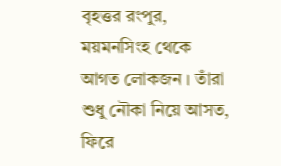বৃহত্তর রংপুর, ময়মনসিংহ থেকে আগত লোকজন । তাঁরা শুধু নৌকা নিয়ে আসত, ফিরে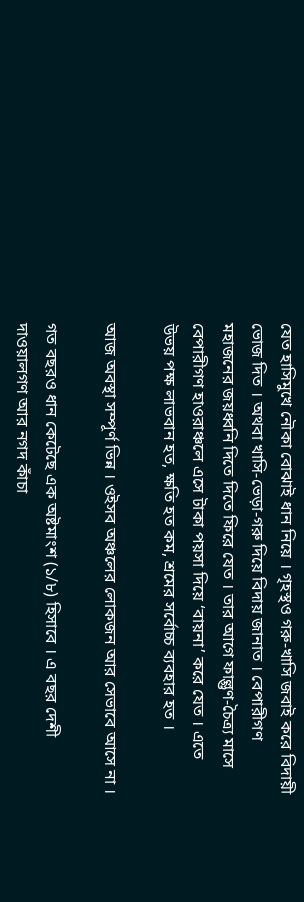যেত হাসিমুখে নৌকা বোঝাই ধান নিয়ে । গৃহস্থও গরু-খাসি জবাই করে বিদায়ী ভোজ দিত । অথবা খাসি-ভেড়া-গরু দিয়ে বিদায় জানাত । বেপারীগণ মহাজনের জয়ধ্বনি দিতে দিতে ফিরে যেত । তার আগে ফাল্গুণ-চৈত্র্য মাসে বেপারীগণ হাওরাঞ্চলে এসে টাকা পয়সা দিয়ে ‘বায়না’ করে যেত । এতে উভয় পক্ষ লাভবান হত, ক্ষতি হত কম, শ্রমের সর্বোচ্চ ব্যবহার হত ।

আজ অবস্থা সম্পূর্ণ ভিন্ন । ওইসব অঞ্চলের লোকজন আর সেভাবে আসে না ।

গত বছরও ধান কেটেছে এক অষ্টমাংশ (১/৮) হিসাবে । এ বছর দেশী দাওয়ালগণ আর নগদ কাঁচা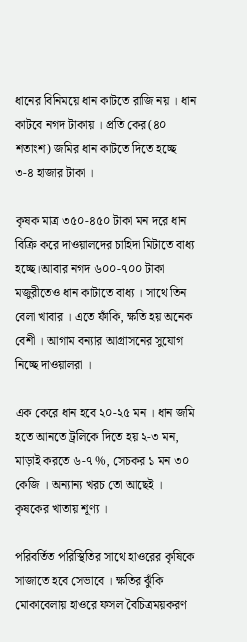ধানের বিনিময়ে ধান কাটতে রাজি নয় । ধান কাটবে নগদ টাকায় । প্রতি কের(৪০ শতাংশ) জমির ধান কাটতে দিতে হচ্ছে ৩-৪ হাজার টাকা ।

কৃষক মাত্র ৩৫০-৪৫০ টাকা মন দরে ধান বিক্রি করে দাওয়ালদের চাহিদা মিটাতে বাধ্য হচ্ছে।আবার নগদ ৬০০-৭০০ টাকা মজুরীতেও ধান কাটাতে বাধ্য । সাথে তিন বেলা খাবার । এতে ফাঁকি, ক্ষতি হয় অনেক বেশী । আগাম বন্যার আগ্রাসনের সুযোগ নিচ্ছে দাওয়ালরা ।

এক কেরে ধান হবে ২০-২৫ মন । ধান জমি হতে আনতে ট্রলিকে দিতে হয় ২-৩ মন, মাড়াই করতে ৬-৭ %, সেচকর ১ মন ৩০ কেজি । অন্যান্য খরচ তো আছেই । কৃষকের খাতায় শূণ্য ।

পরিবর্তিত পরিস্থিতির সাথে হাওরের কৃষিকে সাজাতে হবে সেভাবে । ক্ষতির ঝুঁকি মোকাবেলায় হাওরে ফসল বৈচিত্রময়করণ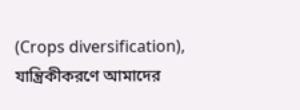(Crops diversification), যান্ত্রিকীকরণে আমাদের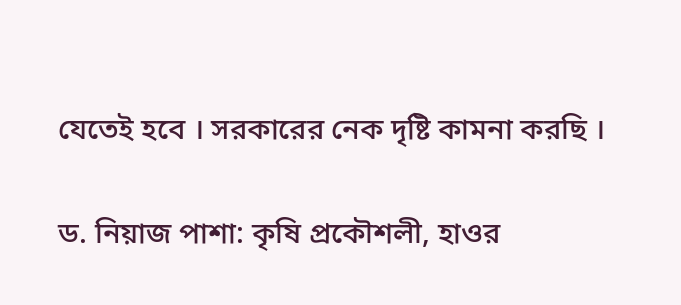যেতেই হবে । সরকারের নেক দৃষ্টি কামনা করছি ।

ড. নিয়াজ পাশা: কৃষি প্রকৌশলী, হাওর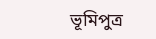ভূমিপুত্র